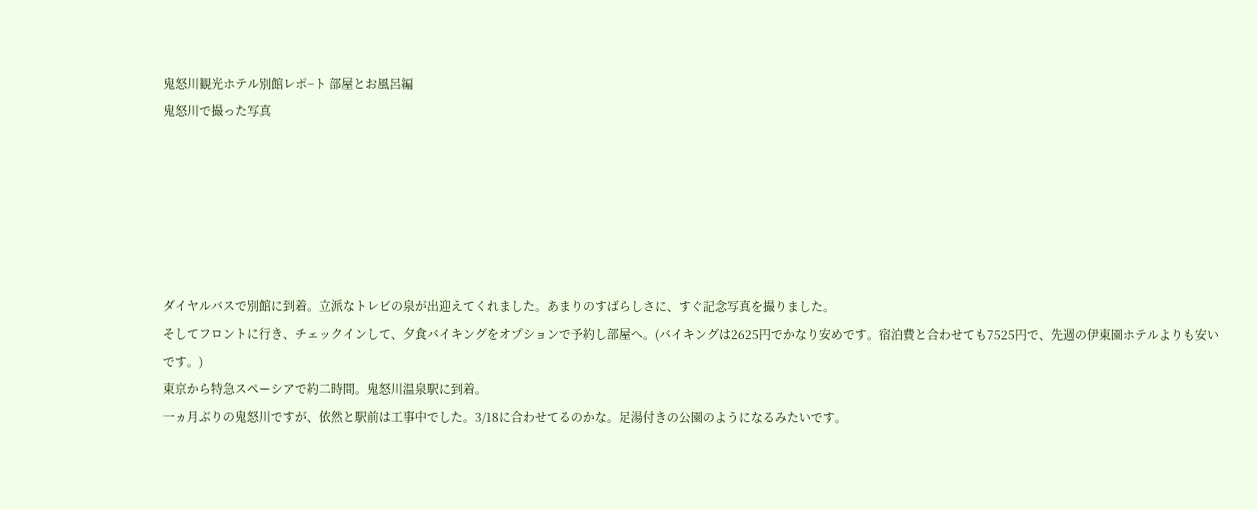鬼怒川観光ホテル別館レポ−ト 部屋とお風呂編
鬼怒川で撮った写真






ダイヤルバスで別館に到着。立派なトレビの泉が出迎えてくれました。あまりのすばらしさに、すぐ記念写真を撮りました。
そしてフロントに行き、チェックインして、夕食バイキングをオプションで予約し部屋へ。(バイキングは2625円でかなり安めです。宿泊費と合わせても7525円で、先週の伊東園ホテルよりも安いです。)
東京から特急スペーシアで約二時間。鬼怒川温泉駅に到着。
一ヵ月ぶりの鬼怒川ですが、依然と駅前は工事中でした。3/18に合わせてるのかな。足湯付きの公園のようになるみたいです。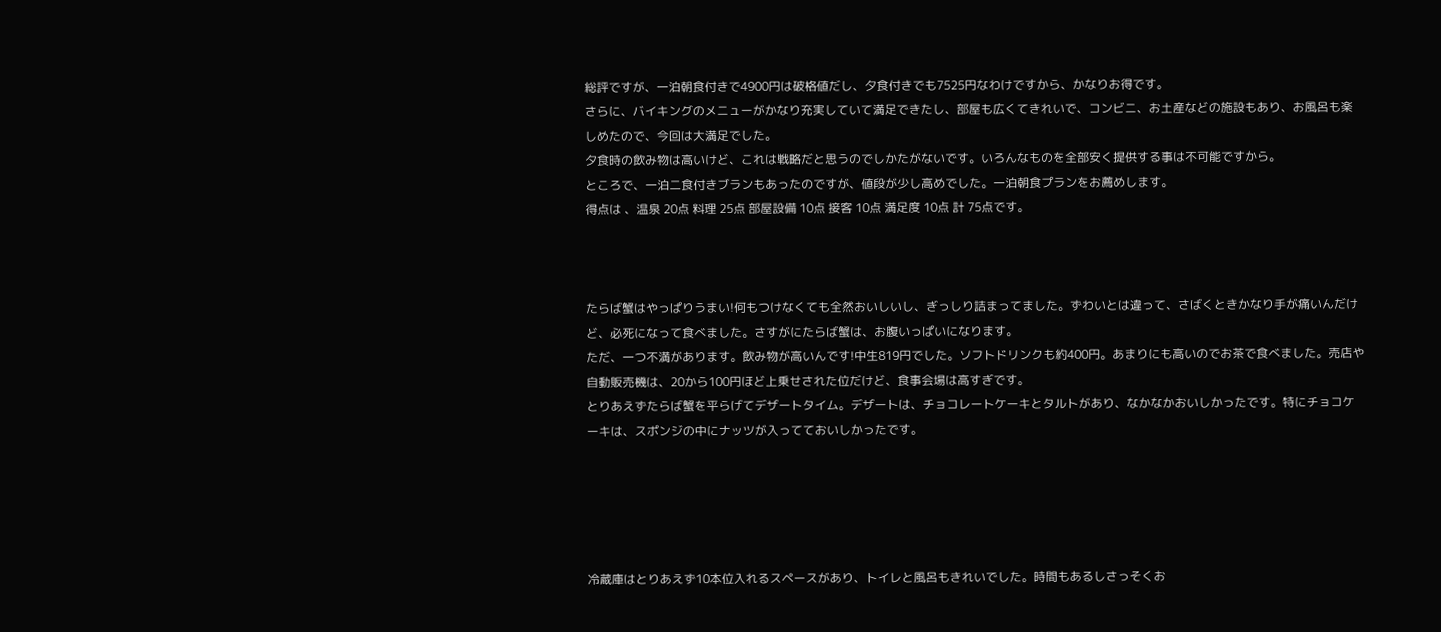総評ですが、一泊朝食付きで4900円は破格値だし、夕食付きでも7525円なわけですから、かなりお得です。
さらに、バイキングのメニューがかなり充実していて満足できたし、部屋も広くてきれいで、コンビニ、お土産などの施設もあり、お風呂も楽しめたので、今回は大満足でした。
夕食時の飲み物は高いけど、これは戦略だと思うのでしかたがないです。いろんなものを全部安く提供する事は不可能ですから。
ところで、一泊二食付きブランもあったのですが、値段が少し高めでした。一泊朝食プランをお薦めします。
得点は 、温泉 20点 料理 25点 部屋設備 10点 接客 10点 満足度 10点 計 75点です。



たらば蟹はやっぱりうまい!何もつけなくても全然おいしいし、ぎっしり詰まってました。ずわいとは違って、さばくときかなり手が痛いんだけど、必死になって食べました。さすがにたらば蟹は、お腹いっぱいになります。
ただ、一つ不満があります。飲み物が高いんです!中生819円でした。ソフトドリンクも約400円。あまりにも高いのでお茶で食べました。売店や自動販売機は、20から100円ほど上乗せされた位だけど、食事会場は高すぎです。
とりあえずたらば蟹を平らげてデザートタイム。デザートは、チョコレートケーキとタルトがあり、なかなかおいしかったです。特にチョコケーキは、スポンジの中にナッツが入ってておいしかったです。





冷蔵庫はとりあえず10本位入れるスペースがあり、トイレと風呂もきれいでした。時間もあるしさっそくお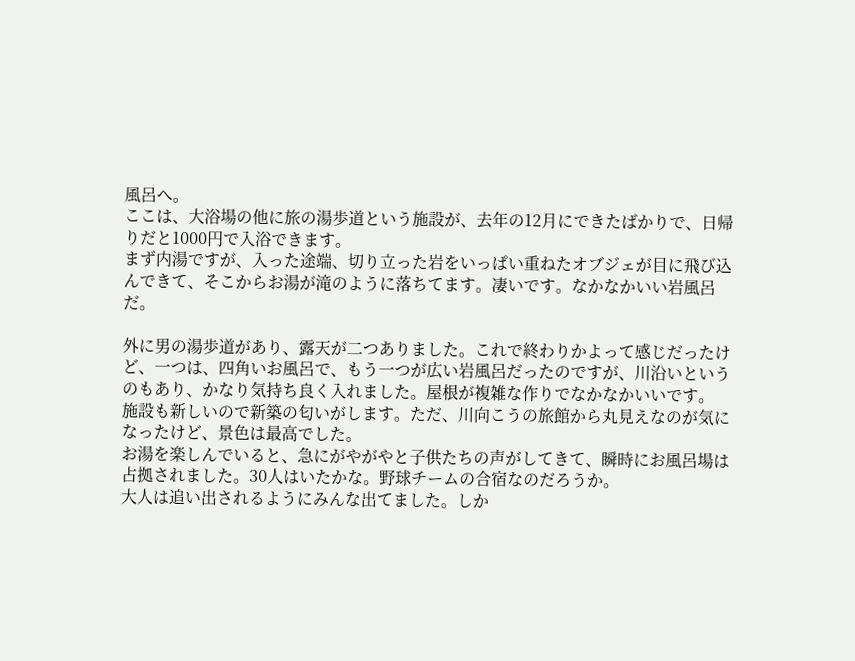風呂へ。
ここは、大浴場の他に旅の湯歩道という施設が、去年の12月にできたばかりで、日帰りだと1000円で入浴できます。
まず内湯ですが、入った途端、切り立った岩をいっぱい重ねたオブジェが目に飛び込んできて、そこからお湯が滝のように落ちてます。凄いです。なかなかいい岩風呂だ。

外に男の湯歩道があり、露天が二つありました。これで終わりかよって感じだったけど、一つは、四角いお風呂で、もう一つが広い岩風呂だったのですが、川沿いというのもあり、かなり気持ち良く入れました。屋根が複雑な作りでなかなかいいです。
施設も新しいので新築の匂いがします。ただ、川向こうの旅館から丸見えなのが気になったけど、景色は最高でした。
お湯を楽しんでいると、急にがやがやと子供たちの声がしてきて、瞬時にお風呂場は占拠されました。30人はいたかな。野球チームの合宿なのだろうか。
大人は追い出されるようにみんな出てました。しか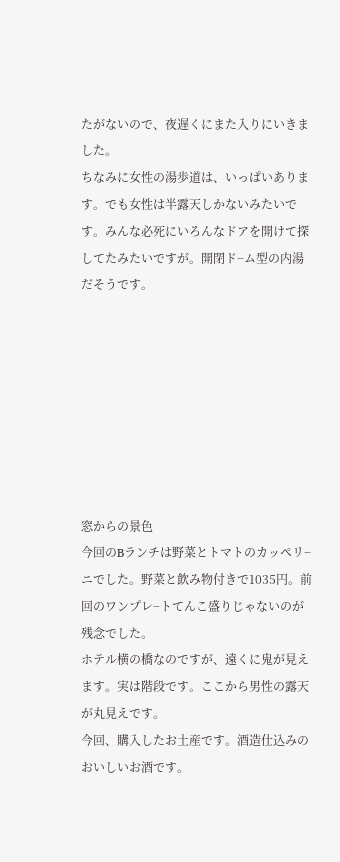たがないので、夜遅くにまた入りにいきました。
ちなみに女性の湯歩道は、いっぱいあります。でも女性は半露天しかないみたいです。みんな必死にいろんなドアを開けて探してたみたいですが。開閉ド−ム型の内湯だそうです。








窓からの景色
今回のBランチは野菜とトマトのカッペリ−ニでした。野菜と飲み物付きで1035円。前回のワンプレ−トてんこ盛りじゃないのが残念でした。
ホテル横の橋なのですが、遠くに鬼が見えます。実は階段です。ここから男性の露天が丸見えです。
今回、購入したお土産です。酒造仕込みのおいしいお酒です。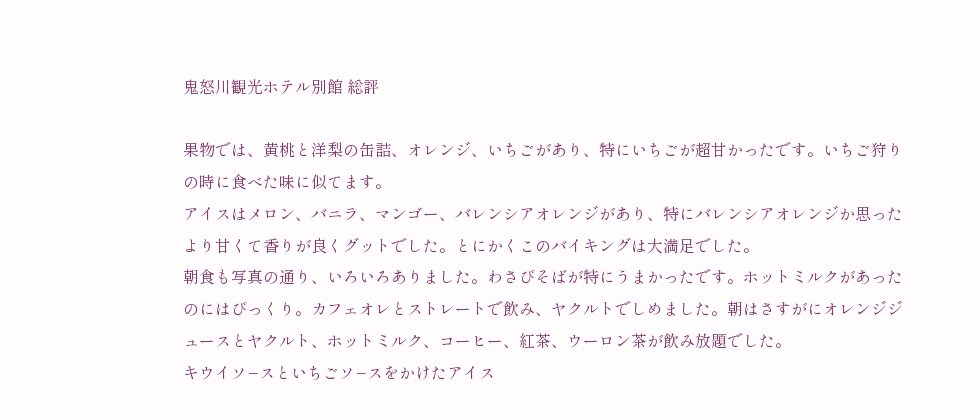鬼怒川観光ホテル別館 総評

果物では、黄桃と洋梨の缶詰、オレンジ、いちごがあり、特にいちごが超甘かったです。いちご狩りの時に食べた味に似てます。
アイスはメロン、バニラ、マンゴー、バレンシアオレンジがあり、特にバレンシアオレンジか思ったより甘くて香りが良くグットでした。とにかくこのバイキングは大満足でした。
朝食も写真の通り、いろいろありました。わさびそばが特にうまかったです。ホットミルクがあったのにはびっくり。カフェオレとストレートで飲み、ヤクルトでしめました。朝はさすがにオレンジジュースとヤクルト、ホットミルク、コーヒー、紅茶、ウーロン茶が飲み放題でした。
キウイソ−スといちごソ−スをかけたアイス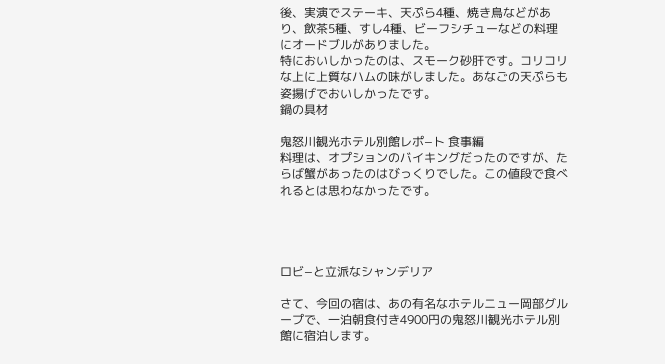後、実演でステーキ、天ぷら4種、焼き鳥などがあり、飲茶5種、すし4種、ビーフシチューなどの料理にオードブルがありました。
特においしかったのは、スモーク砂肝です。コリコリな上に上質なハムの味がしました。あなごの天ぷらも姿揚げでおいしかったです。
鍋の具材

鬼怒川観光ホテル別館レポ−ト 食事編
料理は、オプションのバイキングだったのですが、たらば蟹があったのはびっくりでした。この値段で食べれるとは思わなかったです。




ロビ−と立派なシャンデリア

さて、今回の宿は、あの有名なホテルニュー岡部グループで、一泊朝食付き4900円の鬼怒川観光ホテル別館に宿泊します。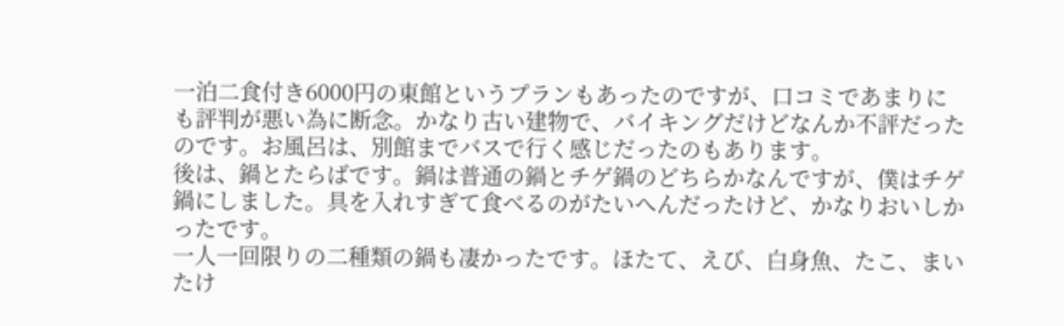一泊二食付き6000円の東館というプランもあったのですが、口コミであまりにも評判が悪い為に断念。かなり古い建物で、バイキングだけどなんか不評だったのです。お風呂は、別館までバスで行く感じだったのもあります。
後は、鍋とたらばです。鍋は普通の鍋とチゲ鍋のどちらかなんですが、僕はチゲ鍋にしました。具を入れすぎて食べるのがたいへんだったけど、かなりおいしかったです。
一人一回限りの二種類の鍋も凄かったです。ほたて、えび、白身魚、たこ、まいたけ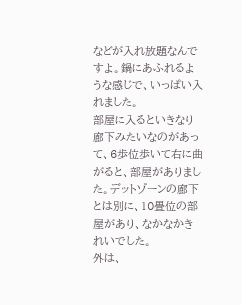などが入れ放題なんですよ。鍋にあふれるような感じで、いっぱい入れました。
部屋に入るといきなり廊下みたいなのがあって、6歩位歩いて右に曲がると、部屋がありました。デットゾーンの廊下とは別に、10畳位の部屋があり、なかなかきれいでした。
外は、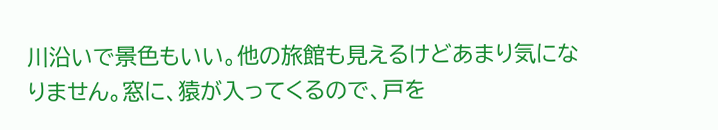川沿いで景色もいい。他の旅館も見えるけどあまり気になりません。窓に、猿が入ってくるので、戸を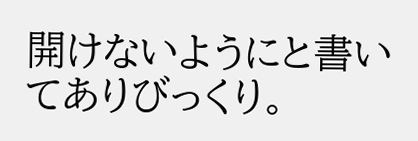開けないようにと書いてありびっくり。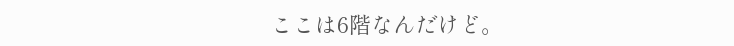ここは6階なんだけど。